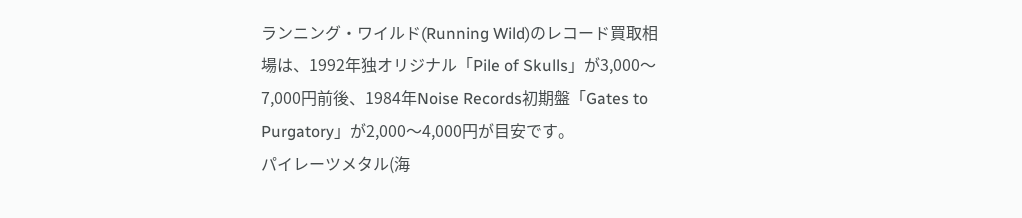ランニング・ワイルド(Running Wild)のレコード買取相場は、1992年独オリジナル「Pile of Skulls」が3,000〜7,000円前後、1984年Noise Records初期盤「Gates to Purgatory」が2,000〜4,000円が目安です。
パイレーツメタル(海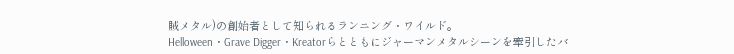賊メタル)の創始者として知られるランニング・ワイルド。
Helloween・Grave Digger・Kreatorらとともにジャーマンメタルシーンを牽引したバ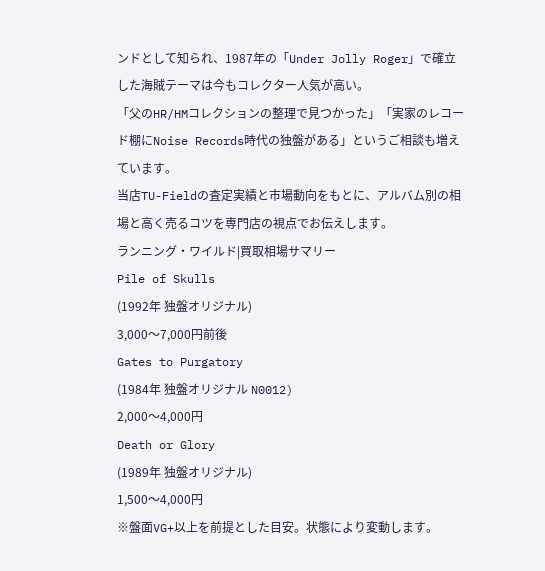ンドとして知られ、1987年の「Under Jolly Roger」で確立した海賊テーマは今もコレクター人気が高い。
「父のHR/HMコレクションの整理で見つかった」「実家のレコード棚にNoise Records時代の独盤がある」というご相談も増えています。
当店TU-Fieldの査定実績と市場動向をもとに、アルバム別の相場と高く売るコツを専門店の視点でお伝えします。
ランニング・ワイルド|買取相場サマリー
Pile of Skulls
(1992年 独盤オリジナル)
3,000〜7,000円前後
Gates to Purgatory
(1984年 独盤オリジナル N0012)
2,000〜4,000円
Death or Glory
(1989年 独盤オリジナル)
1,500〜4,000円
※盤面VG+以上を前提とした目安。状態により変動します。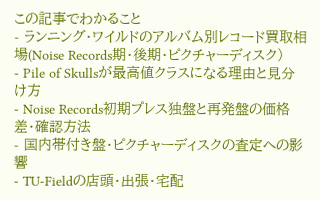この記事でわかること
- ランニング・ワイルドのアルバム別レコード買取相場(Noise Records期・後期・ピクチャーディスク)
- Pile of Skullsが最高値クラスになる理由と見分け方
- Noise Records初期プレス独盤と再発盤の価格差・確認方法
- 国内帯付き盤・ピクチャーディスクの査定への影響
- TU-Fieldの店頭・出張・宅配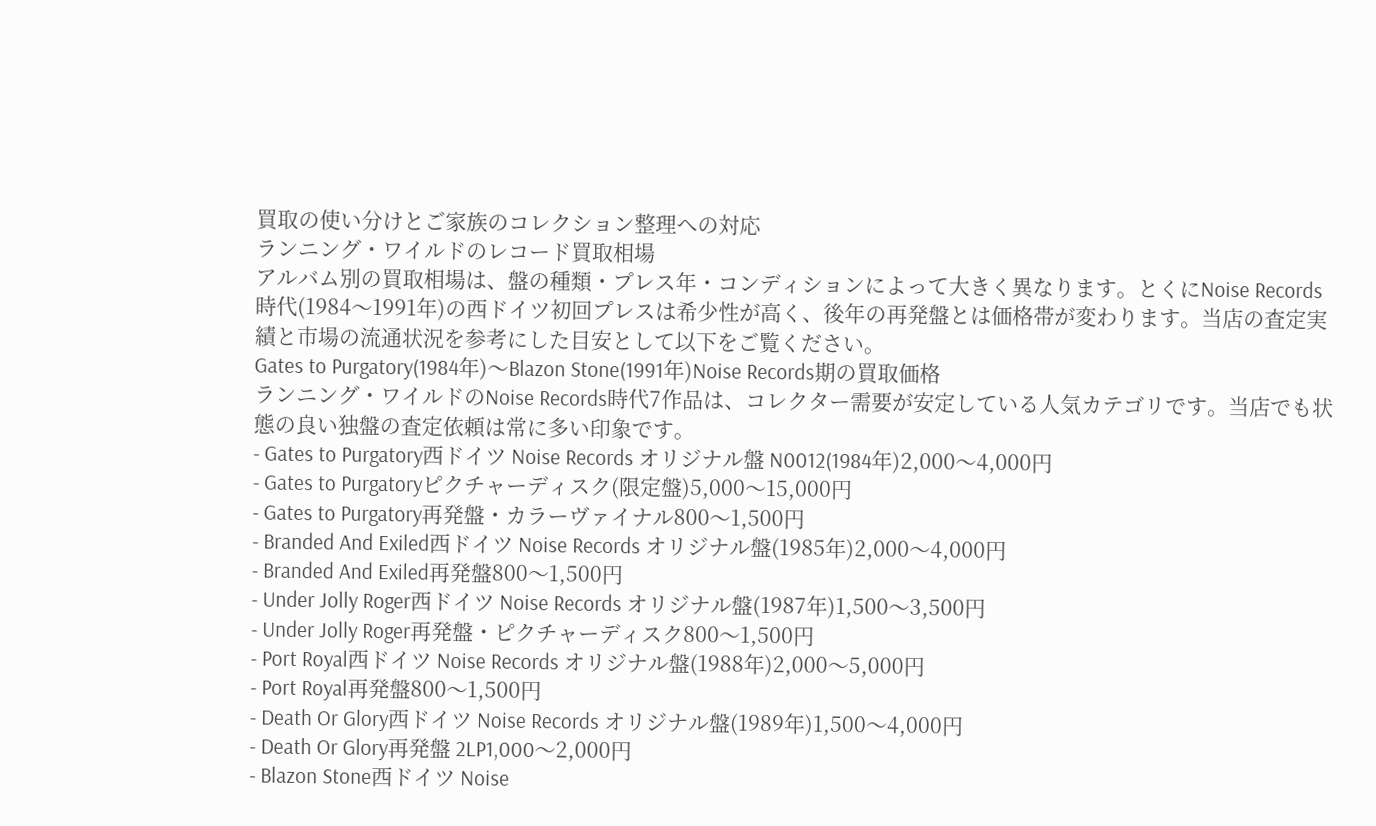買取の使い分けとご家族のコレクション整理への対応
ランニング・ワイルドのレコード買取相場
アルバム別の買取相場は、盤の種類・プレス年・コンディションによって大きく異なります。とくにNoise Records時代(1984〜1991年)の西ドイツ初回プレスは希少性が高く、後年の再発盤とは価格帯が変わります。当店の査定実績と市場の流通状況を参考にした目安として以下をご覧ください。
Gates to Purgatory(1984年)〜Blazon Stone(1991年)Noise Records期の買取価格
ランニング・ワイルドのNoise Records時代7作品は、コレクター需要が安定している人気カテゴリです。当店でも状態の良い独盤の査定依頼は常に多い印象です。
- Gates to Purgatory西ドイツ Noise Records オリジナル盤 N0012(1984年)2,000〜4,000円
- Gates to Purgatoryピクチャーディスク(限定盤)5,000〜15,000円
- Gates to Purgatory再発盤・カラーヴァイナル800〜1,500円
- Branded And Exiled西ドイツ Noise Records オリジナル盤(1985年)2,000〜4,000円
- Branded And Exiled再発盤800〜1,500円
- Under Jolly Roger西ドイツ Noise Records オリジナル盤(1987年)1,500〜3,500円
- Under Jolly Roger再発盤・ピクチャーディスク800〜1,500円
- Port Royal西ドイツ Noise Records オリジナル盤(1988年)2,000〜5,000円
- Port Royal再発盤800〜1,500円
- Death Or Glory西ドイツ Noise Records オリジナル盤(1989年)1,500〜4,000円
- Death Or Glory再発盤 2LP1,000〜2,000円
- Blazon Stone西ドイツ Noise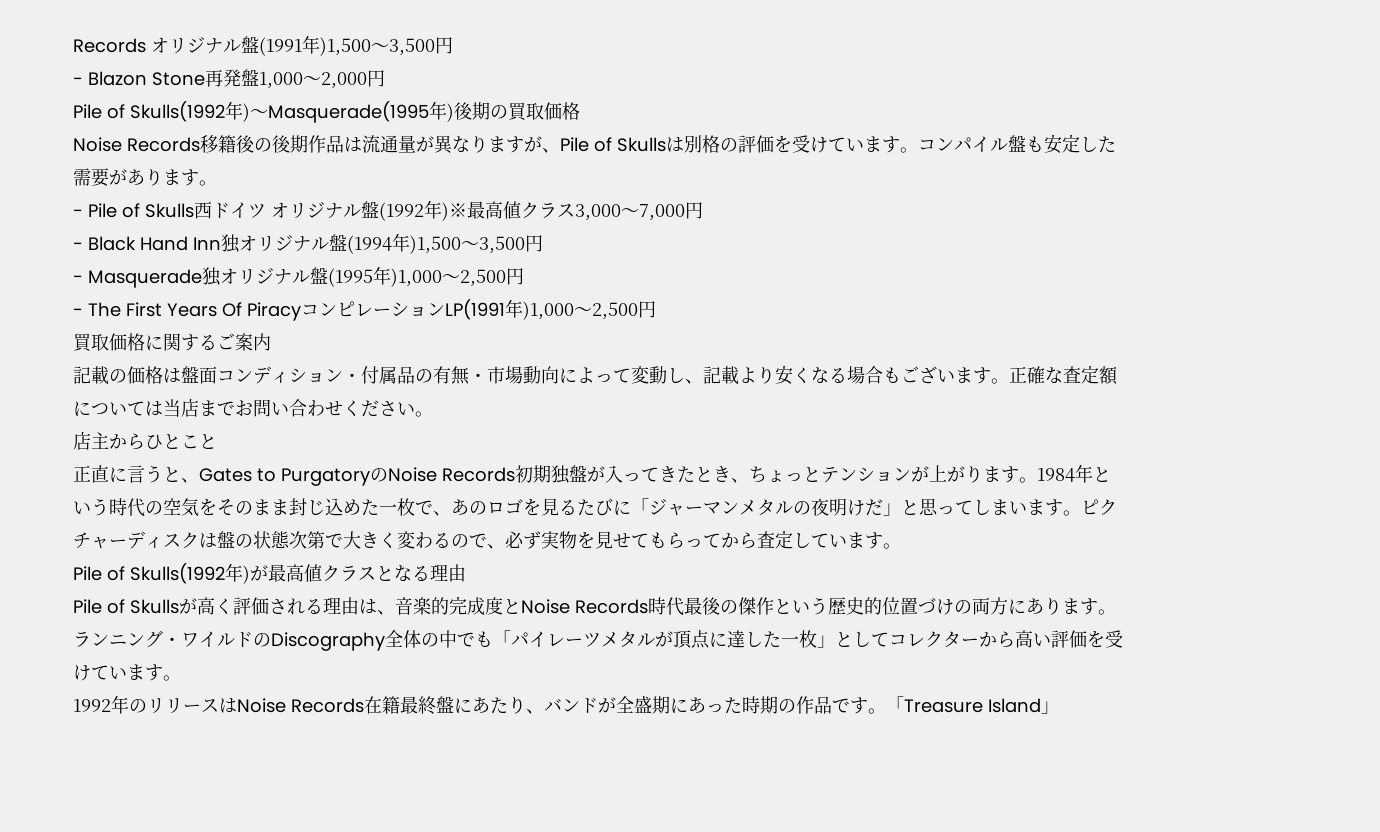Records オリジナル盤(1991年)1,500〜3,500円
- Blazon Stone再発盤1,000〜2,000円
Pile of Skulls(1992年)〜Masquerade(1995年)後期の買取価格
Noise Records移籍後の後期作品は流通量が異なりますが、Pile of Skullsは別格の評価を受けています。コンパイル盤も安定した需要があります。
- Pile of Skulls西ドイツ オリジナル盤(1992年)※最高値クラス3,000〜7,000円
- Black Hand Inn独オリジナル盤(1994年)1,500〜3,500円
- Masquerade独オリジナル盤(1995年)1,000〜2,500円
- The First Years Of PiracyコンピレーションLP(1991年)1,000〜2,500円
買取価格に関するご案内
記載の価格は盤面コンディション・付属品の有無・市場動向によって変動し、記載より安くなる場合もございます。正確な査定額については当店までお問い合わせください。
店主からひとこと
正直に言うと、Gates to PurgatoryのNoise Records初期独盤が入ってきたとき、ちょっとテンションが上がります。1984年という時代の空気をそのまま封じ込めた一枚で、あのロゴを見るたびに「ジャーマンメタルの夜明けだ」と思ってしまいます。ピクチャーディスクは盤の状態次第で大きく変わるので、必ず実物を見せてもらってから査定しています。
Pile of Skulls(1992年)が最高値クラスとなる理由
Pile of Skullsが高く評価される理由は、音楽的完成度とNoise Records時代最後の傑作という歴史的位置づけの両方にあります。ランニング・ワイルドのDiscography全体の中でも「パイレーツメタルが頂点に達した一枚」としてコレクターから高い評価を受けています。
1992年のリリースはNoise Records在籍最終盤にあたり、バンドが全盛期にあった時期の作品です。「Treasure Island」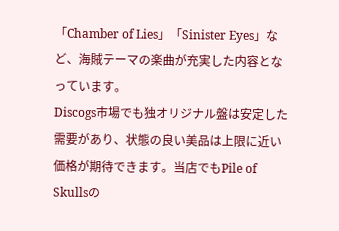「Chamber of Lies」「Sinister Eyes」など、海賊テーマの楽曲が充実した内容となっています。
Discogs市場でも独オリジナル盤は安定した需要があり、状態の良い美品は上限に近い価格が期待できます。当店でもPile of Skullsの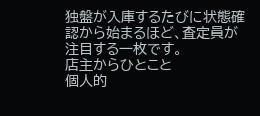独盤が入庫するたびに状態確認から始まるほど、査定員が注目する一枚です。
店主からひとこと
個人的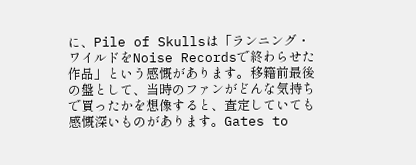に、Pile of Skullsは「ランニング・ワイルドをNoise Recordsで終わらせた作品」という感慨があります。移籍前最後の盤として、当時のファンがどんな気持ちで買ったかを想像すると、査定していても感慨深いものがあります。Gates to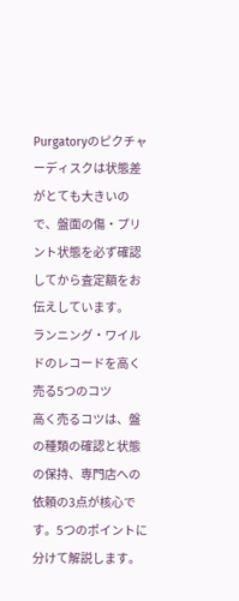Purgatoryのピクチャーディスクは状態差がとても大きいので、盤面の傷・プリント状態を必ず確認してから査定額をお伝えしています。
ランニング・ワイルドのレコードを高く売る5つのコツ
高く売るコツは、盤の種類の確認と状態の保持、専門店への依頼の3点が核心です。5つのポイントに分けて解説します。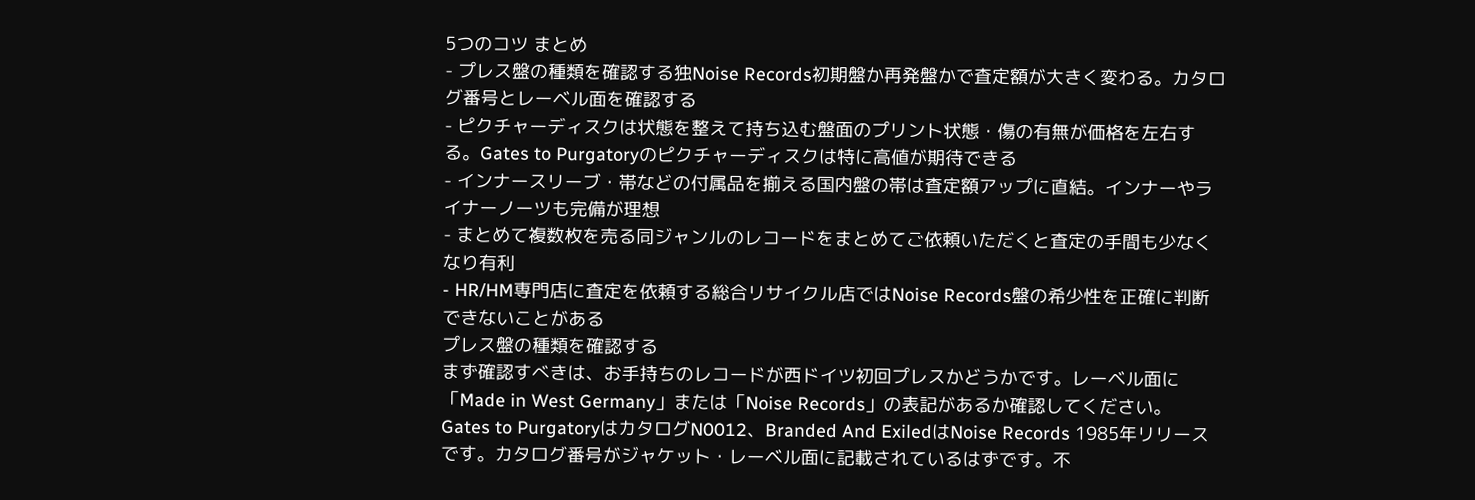5つのコツ まとめ
- プレス盤の種類を確認する独Noise Records初期盤か再発盤かで査定額が大きく変わる。カタログ番号とレーベル面を確認する
- ピクチャーディスクは状態を整えて持ち込む盤面のプリント状態・傷の有無が価格を左右する。Gates to Purgatoryのピクチャーディスクは特に高値が期待できる
- インナースリーブ・帯などの付属品を揃える国内盤の帯は査定額アップに直結。インナーやライナーノーツも完備が理想
- まとめて複数枚を売る同ジャンルのレコードをまとめてご依頼いただくと査定の手間も少なくなり有利
- HR/HM専門店に査定を依頼する総合リサイクル店ではNoise Records盤の希少性を正確に判断できないことがある
プレス盤の種類を確認する
まず確認すべきは、お手持ちのレコードが西ドイツ初回プレスかどうかです。レーベル面に「Made in West Germany」または「Noise Records」の表記があるか確認してください。
Gates to PurgatoryはカタログN0012、Branded And ExiledはNoise Records 1985年リリースです。カタログ番号がジャケット・レーベル面に記載されているはずです。不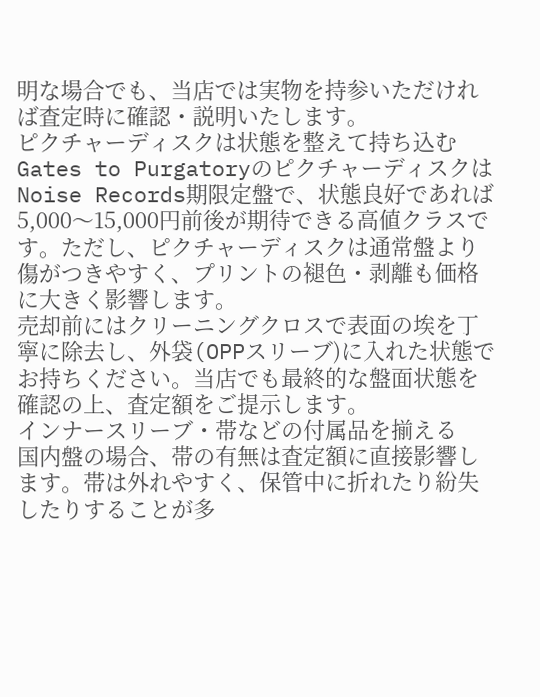明な場合でも、当店では実物を持参いただければ査定時に確認・説明いたします。
ピクチャーディスクは状態を整えて持ち込む
Gates to PurgatoryのピクチャーディスクはNoise Records期限定盤で、状態良好であれば5,000〜15,000円前後が期待できる高値クラスです。ただし、ピクチャーディスクは通常盤より傷がつきやすく、プリントの褪色・剥離も価格に大きく影響します。
売却前にはクリーニングクロスで表面の埃を丁寧に除去し、外袋(OPPスリーブ)に入れた状態でお持ちください。当店でも最終的な盤面状態を確認の上、査定額をご提示します。
インナースリーブ・帯などの付属品を揃える
国内盤の場合、帯の有無は査定額に直接影響します。帯は外れやすく、保管中に折れたり紛失したりすることが多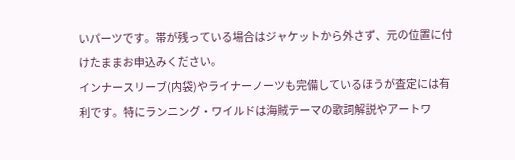いパーツです。帯が残っている場合はジャケットから外さず、元の位置に付けたままお申込みください。
インナースリーブ(内袋)やライナーノーツも完備しているほうが査定には有利です。特にランニング・ワイルドは海賊テーマの歌詞解説やアートワ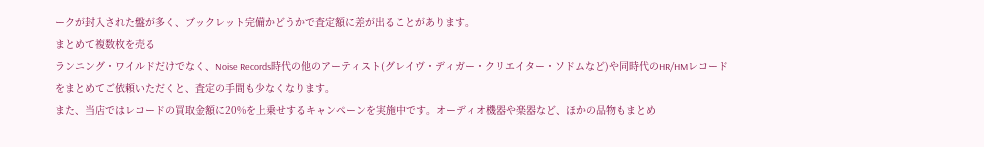ークが封入された盤が多く、ブックレット完備かどうかで査定額に差が出ることがあります。
まとめて複数枚を売る
ランニング・ワイルドだけでなく、Noise Records時代の他のアーティスト(グレイヴ・ディガー・クリエイター・ソドムなど)や同時代のHR/HMレコードをまとめてご依頼いただくと、査定の手間も少なくなります。
また、当店ではレコードの買取金額に20%を上乗せするキャンペーンを実施中です。オーディオ機器や楽器など、ほかの品物もまとめ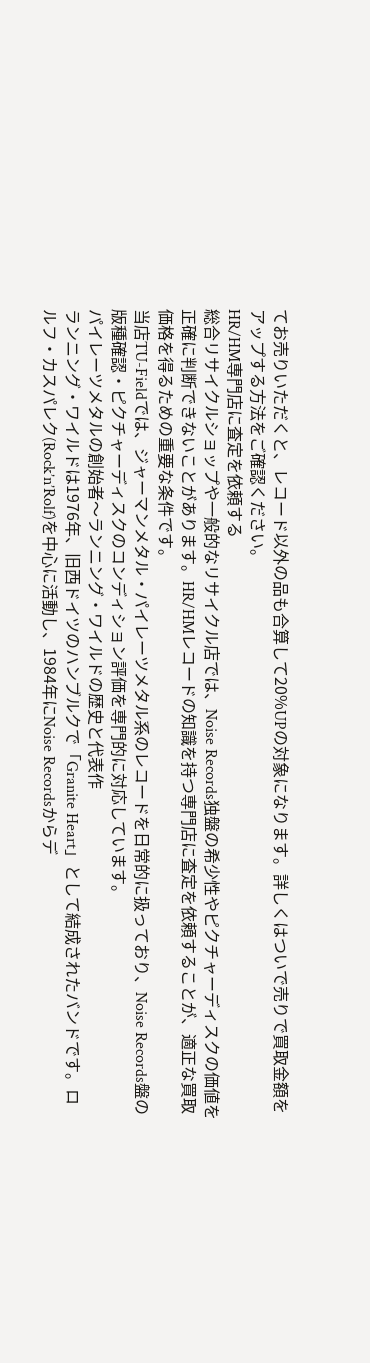てお売りいただくと、レコード以外の品も合算して20%UPの対象になります。詳しくはついで売りで買取金額をアップする方法をご確認ください。
HR/HM専門店に査定を依頼する
総合リサイクルショップや一般的なリサイクル店では、Noise Records独盤の希少性やピクチャーディスクの価値を正確に判断できないことがあります。HR/HMレコードの知識を持つ専門店に査定を依頼することが、適正な買取価格を得るための重要な条件です。
当店TU-Fieldでは、ジャーマンメタル・パイレーツメタル系のレコードを日常的に扱っており、Noise Records盤の版種確認・ピクチャーディスクのコンディション評価を専門的に対応しています。
パイレーツメタルの創始者〜ランニング・ワイルドの歴史と代表作
ランニング・ワイルドは1976年、旧西ドイツのハンブルクで「Granite Heart」として結成されたバンドです。ロルフ・カスパレク(Rock’n’Rolf)を中心に活動し、1984年にNoise Recordsからデ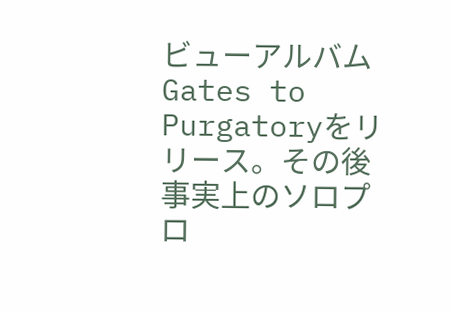ビューアルバムGates to Purgatoryをリリース。その後事実上のソロプロ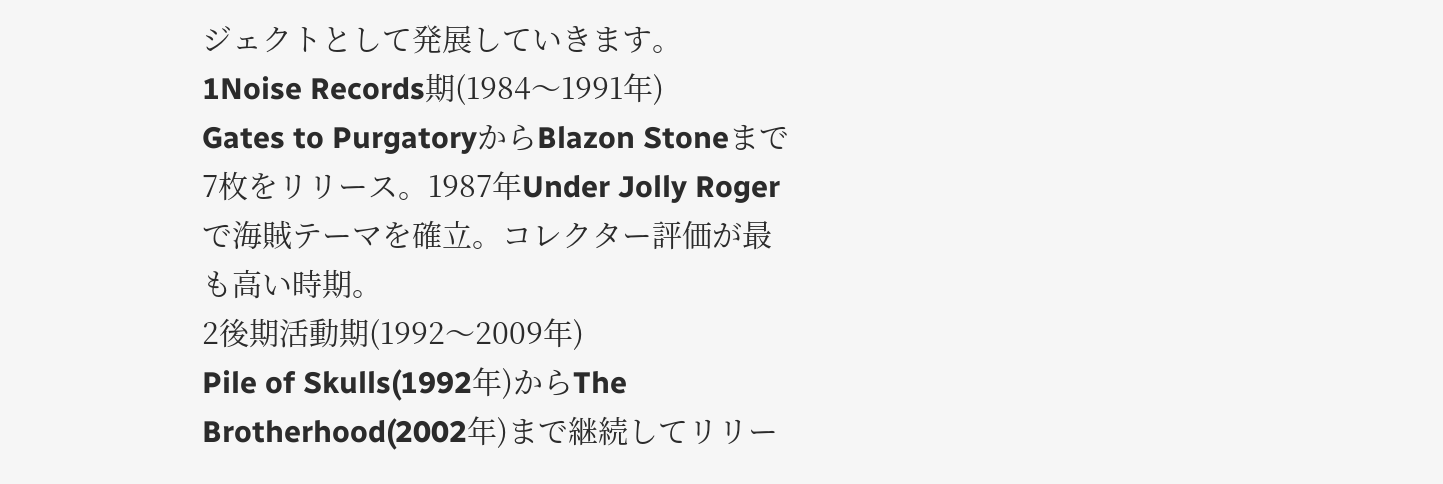ジェクトとして発展していきます。
1Noise Records期(1984〜1991年)
Gates to PurgatoryからBlazon Stoneまで7枚をリリース。1987年Under Jolly Rogerで海賊テーマを確立。コレクター評価が最も高い時期。
2後期活動期(1992〜2009年)
Pile of Skulls(1992年)からThe Brotherhood(2002年)まで継続してリリー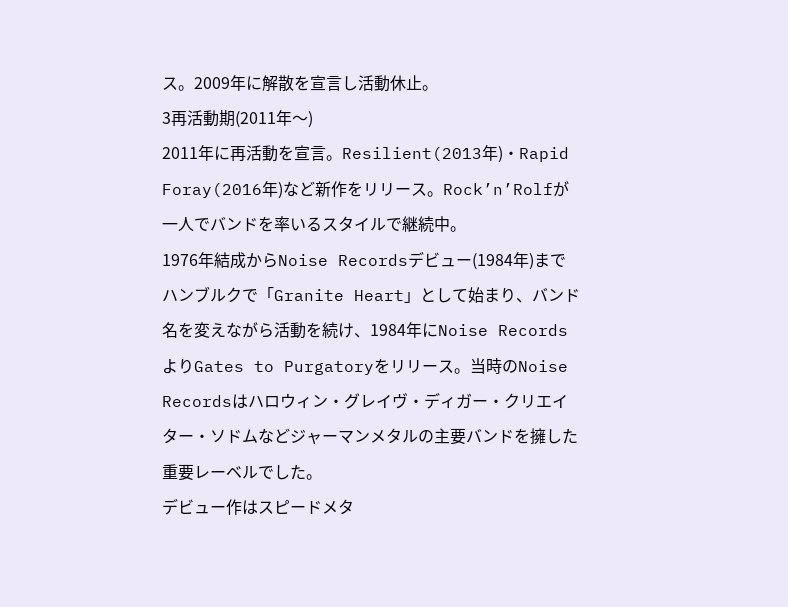ス。2009年に解散を宣言し活動休止。
3再活動期(2011年〜)
2011年に再活動を宣言。Resilient(2013年)・Rapid Foray(2016年)など新作をリリース。Rock’n’Rolfが一人でバンドを率いるスタイルで継続中。
1976年結成からNoise Recordsデビュー(1984年)まで
ハンブルクで「Granite Heart」として始まり、バンド名を変えながら活動を続け、1984年にNoise RecordsよりGates to Purgatoryをリリース。当時のNoise Recordsはハロウィン・グレイヴ・ディガー・クリエイター・ソドムなどジャーマンメタルの主要バンドを擁した重要レーベルでした。
デビュー作はスピードメタ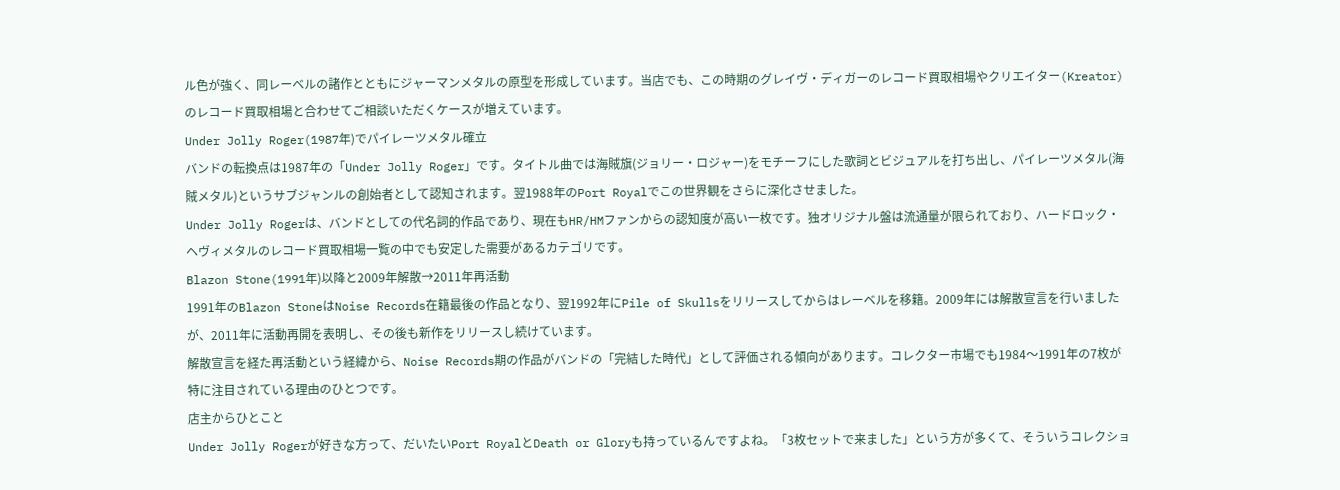ル色が強く、同レーベルの諸作とともにジャーマンメタルの原型を形成しています。当店でも、この時期のグレイヴ・ディガーのレコード買取相場やクリエイター(Kreator)のレコード買取相場と合わせてご相談いただくケースが増えています。
Under Jolly Roger(1987年)でパイレーツメタル確立
バンドの転換点は1987年の「Under Jolly Roger」です。タイトル曲では海賊旗(ジョリー・ロジャー)をモチーフにした歌詞とビジュアルを打ち出し、パイレーツメタル(海賊メタル)というサブジャンルの創始者として認知されます。翌1988年のPort Royalでこの世界観をさらに深化させました。
Under Jolly Rogerは、バンドとしての代名詞的作品であり、現在もHR/HMファンからの認知度が高い一枚です。独オリジナル盤は流通量が限られており、ハードロック・ヘヴィメタルのレコード買取相場一覧の中でも安定した需要があるカテゴリです。
Blazon Stone(1991年)以降と2009年解散→2011年再活動
1991年のBlazon StoneはNoise Records在籍最後の作品となり、翌1992年にPile of Skullsをリリースしてからはレーベルを移籍。2009年には解散宣言を行いましたが、2011年に活動再開を表明し、その後も新作をリリースし続けています。
解散宣言を経た再活動という経緯から、Noise Records期の作品がバンドの「完結した時代」として評価される傾向があります。コレクター市場でも1984〜1991年の7枚が特に注目されている理由のひとつです。
店主からひとこと
Under Jolly Rogerが好きな方って、だいたいPort RoyalとDeath or Gloryも持っているんですよね。「3枚セットで来ました」という方が多くて、そういうコレクショ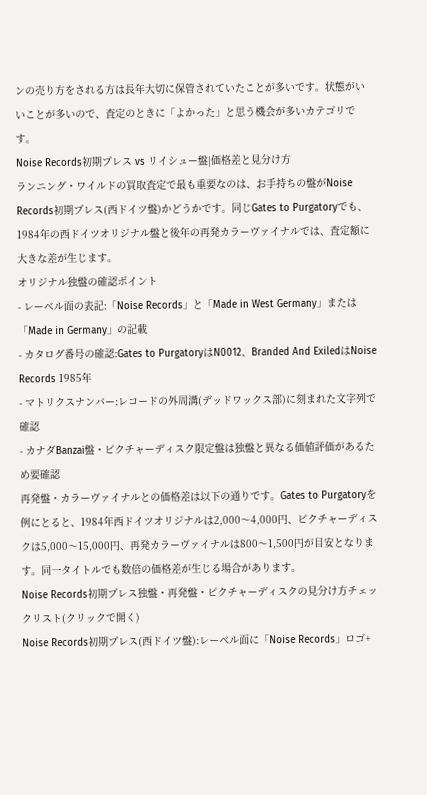ンの売り方をされる方は長年大切に保管されていたことが多いです。状態がいいことが多いので、査定のときに「よかった」と思う機会が多いカテゴリです。
Noise Records初期プレス vs リイシュー盤|価格差と見分け方
ランニング・ワイルドの買取査定で最も重要なのは、お手持ちの盤がNoise Records初期プレス(西ドイツ盤)かどうかです。同じGates to Purgatoryでも、1984年の西ドイツオリジナル盤と後年の再発カラーヴァイナルでは、査定額に大きな差が生じます。
オリジナル独盤の確認ポイント
- レーベル面の表記:「Noise Records」と「Made in West Germany」または「Made in Germany」の記載
- カタログ番号の確認:Gates to PurgatoryはN0012、Branded And ExiledはNoise Records 1985年
- マトリクスナンバー:レコードの外周溝(デッドワックス部)に刻まれた文字列で確認
- カナダBanzai盤・ピクチャーディスク限定盤は独盤と異なる価値評価があるため要確認
再発盤・カラーヴァイナルとの価格差は以下の通りです。Gates to Purgatoryを例にとると、1984年西ドイツオリジナルは2,000〜4,000円、ピクチャーディスクは5,000〜15,000円、再発カラーヴァイナルは800〜1,500円が目安となります。同一タイトルでも数倍の価格差が生じる場合があります。
Noise Records初期プレス独盤・再発盤・ピクチャーディスクの見分け方チェックリスト(クリックで開く)
Noise Records初期プレス(西ドイツ盤):レーベル面に「Noise Records」ロゴ+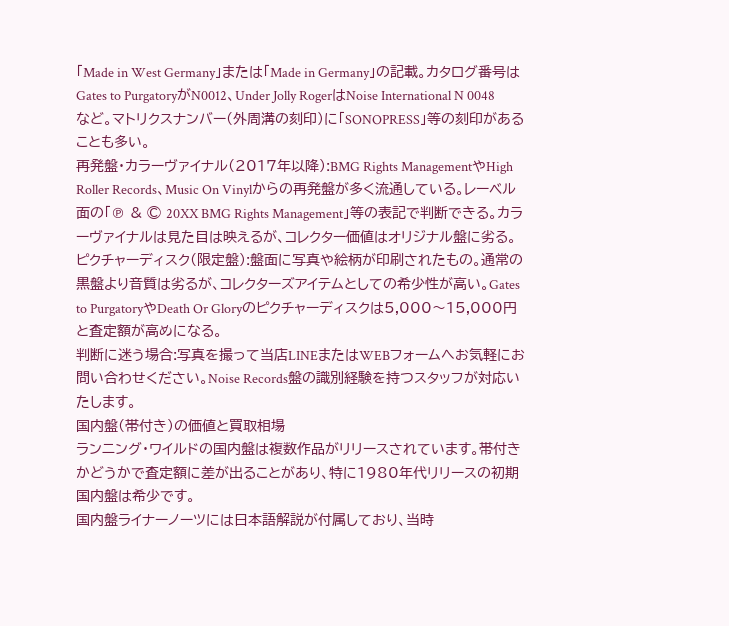「Made in West Germany」または「Made in Germany」の記載。カタログ番号はGates to PurgatoryがN0012、Under Jolly RogerはNoise International N 0048など。マトリクスナンバー(外周溝の刻印)に「SONOPRESS」等の刻印があることも多い。
再発盤・カラーヴァイナル(2017年以降):BMG Rights ManagementやHigh Roller Records、Music On Vinylからの再発盤が多く流通している。レーベル面の「℗ & © 20XX BMG Rights Management」等の表記で判断できる。カラーヴァイナルは見た目は映えるが、コレクター価値はオリジナル盤に劣る。
ピクチャーディスク(限定盤):盤面に写真や絵柄が印刷されたもの。通常の黒盤より音質は劣るが、コレクターズアイテムとしての希少性が高い。Gates to PurgatoryやDeath Or Gloryのピクチャーディスクは5,000〜15,000円と査定額が高めになる。
判断に迷う場合:写真を撮って当店LINEまたはWEBフォームへお気軽にお問い合わせください。Noise Records盤の識別経験を持つスタッフが対応いたします。
国内盤(帯付き)の価値と買取相場
ランニング・ワイルドの国内盤は複数作品がリリースされています。帯付きかどうかで査定額に差が出ることがあり、特に1980年代リリースの初期国内盤は希少です。
国内盤ライナーノーツには日本語解説が付属しており、当時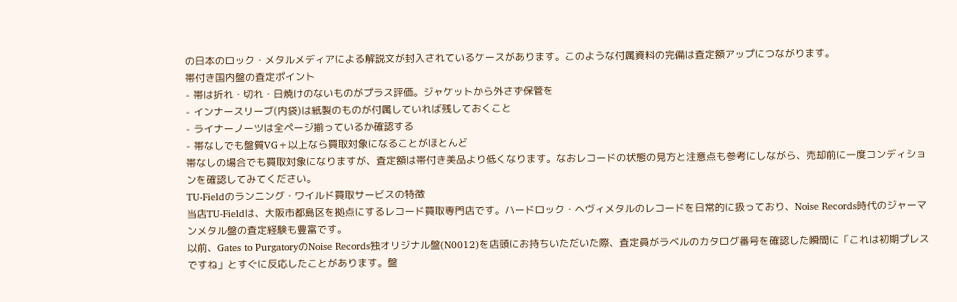の日本のロック・メタルメディアによる解説文が封入されているケースがあります。このような付属資料の完備は査定額アップにつながります。
帯付き国内盤の査定ポイント
- 帯は折れ・切れ・日焼けのないものがプラス評価。ジャケットから外さず保管を
- インナースリーブ(内袋)は紙製のものが付属していれば残しておくこと
- ライナーノーツは全ページ揃っているか確認する
- 帯なしでも盤質VG+以上なら買取対象になることがほとんど
帯なしの場合でも買取対象になりますが、査定額は帯付き美品より低くなります。なおレコードの状態の見方と注意点も参考にしながら、売却前に一度コンディションを確認してみてください。
TU-Fieldのランニング・ワイルド買取サービスの特徴
当店TU-Fieldは、大阪市都島区を拠点にするレコード買取専門店です。ハードロック・ヘヴィメタルのレコードを日常的に扱っており、Noise Records時代のジャーマンメタル盤の査定経験も豊富です。
以前、Gates to PurgatoryのNoise Records独オリジナル盤(N0012)を店頭にお持ちいただいた際、査定員がラベルのカタログ番号を確認した瞬間に「これは初期プレスですね」とすぐに反応したことがあります。盤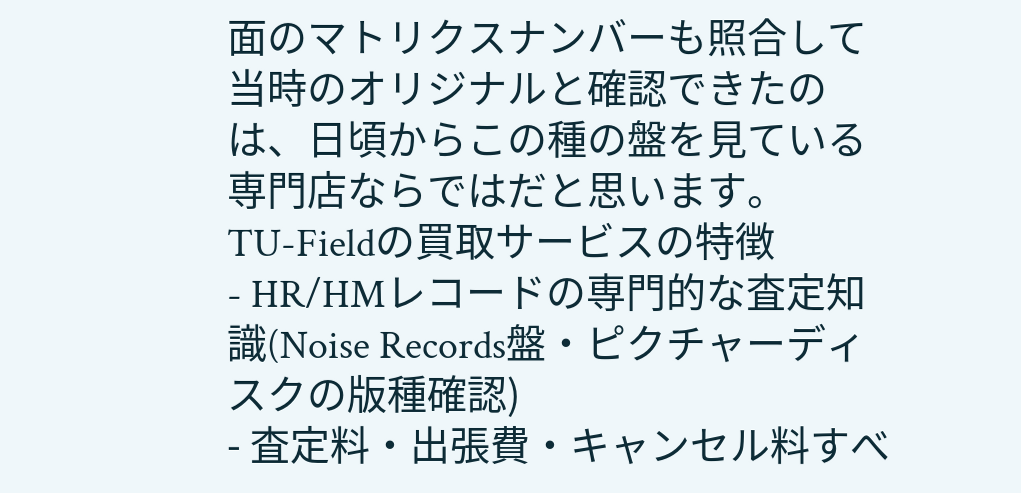面のマトリクスナンバーも照合して当時のオリジナルと確認できたのは、日頃からこの種の盤を見ている専門店ならではだと思います。
TU-Fieldの買取サービスの特徴
- HR/HMレコードの専門的な査定知識(Noise Records盤・ピクチャーディスクの版種確認)
- 査定料・出張費・キャンセル料すべ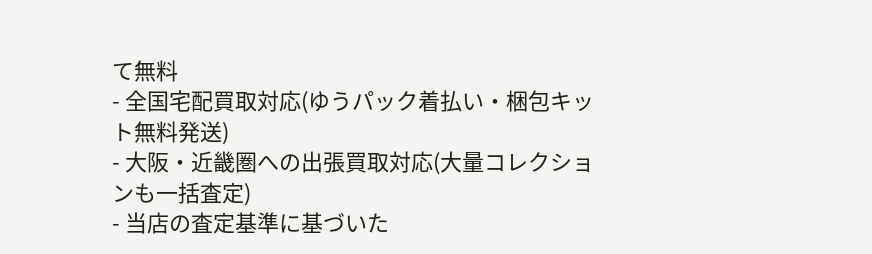て無料
- 全国宅配買取対応(ゆうパック着払い・梱包キット無料発送)
- 大阪・近畿圏への出張買取対応(大量コレクションも一括査定)
- 当店の査定基準に基づいた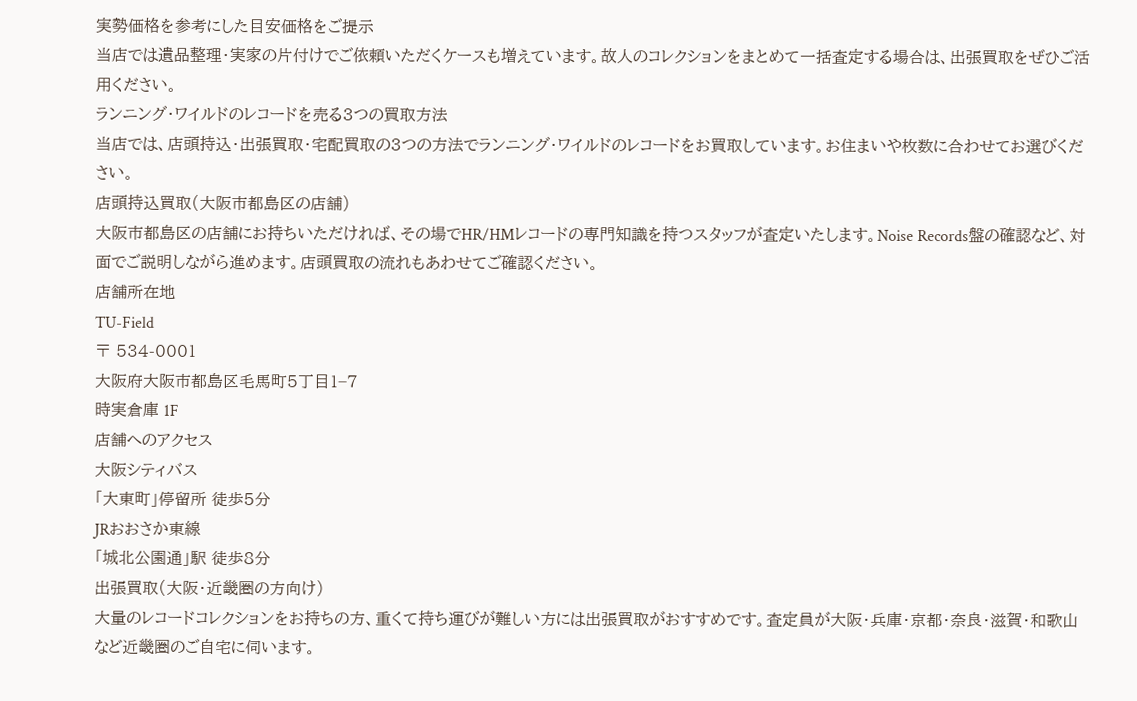実勢価格を参考にした目安価格をご提示
当店では遺品整理・実家の片付けでご依頼いただくケースも増えています。故人のコレクションをまとめて一括査定する場合は、出張買取をぜひご活用ください。
ランニング・ワイルドのレコードを売る3つの買取方法
当店では、店頭持込・出張買取・宅配買取の3つの方法でランニング・ワイルドのレコードをお買取しています。お住まいや枚数に合わせてお選びください。
店頭持込買取(大阪市都島区の店舗)
大阪市都島区の店舗にお持ちいただければ、その場でHR/HMレコードの専門知識を持つスタッフが査定いたします。Noise Records盤の確認など、対面でご説明しながら進めます。店頭買取の流れもあわせてご確認ください。
店舗所在地
TU-Field
〒 534-0001
大阪府大阪市都島区毛馬町5丁目1−7
時実倉庫 1F
店舗へのアクセス
大阪シティバス
「大東町」停留所 徒歩5分
JRおおさか東線
「城北公園通」駅 徒歩8分
出張買取(大阪・近畿圏の方向け)
大量のレコードコレクションをお持ちの方、重くて持ち運びが難しい方には出張買取がおすすめです。査定員が大阪・兵庫・京都・奈良・滋賀・和歌山など近畿圏のご自宅に伺います。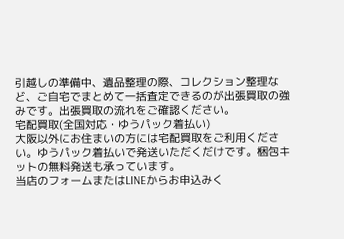引越しの準備中、遺品整理の際、コレクション整理など、ご自宅でまとめて一括査定できるのが出張買取の強みです。出張買取の流れをご確認ください。
宅配買取(全国対応・ゆうパック着払い)
大阪以外にお住まいの方には宅配買取をご利用ください。ゆうパック着払いで発送いただくだけです。梱包キットの無料発送も承っています。
当店のフォームまたはLINEからお申込みく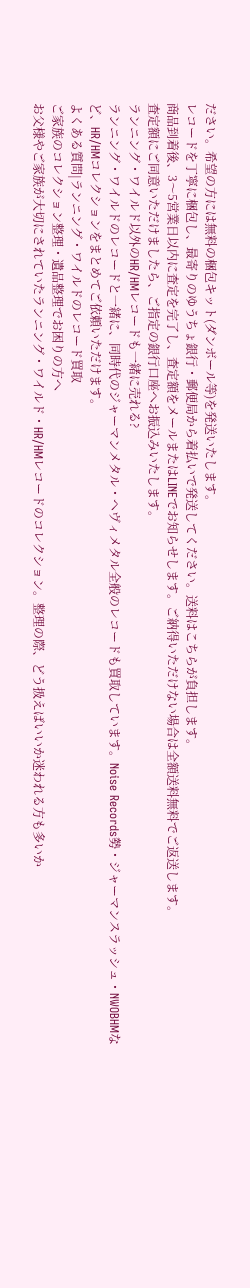ださい。希望の方には無料の梱包キット(ダンボール等)を発送いたします。
レコードを丁寧に梱包し、最寄りのゆうちょ銀行・郵便局から着払いで発送してください。送料はこちらが負担します。
商品到着後、3〜5営業日以内に査定を完了し、査定額をメールまたはLINEでお知らせします。ご納得いただけない場合は全額送料無料でご返送します。
査定額にご同意いただけましたら、ご指定の銀行口座へお振込みいたします。
ランニング・ワイルド以外のHR/HMレコードも一緒に売れる?
ランニング・ワイルドのレコードと一緒に、同時代のジャーマンメタル・ヘヴィメタル全般のレコードも買取しています。Noise Records勢・ジャーマンスラッシュ・NWOBHMなど、HR/HMコレクションをまとめてご依頼いただけます。
よくある質問|ランニング・ワイルドのレコード買取
ご家族のコレクション整理・遺品整理でお困りの方へ
お父様やご家族が大切にされていたランニング・ワイルド・HR/HMレコードのコレクション。整理の際、どう扱えばいいか迷われる方も多いか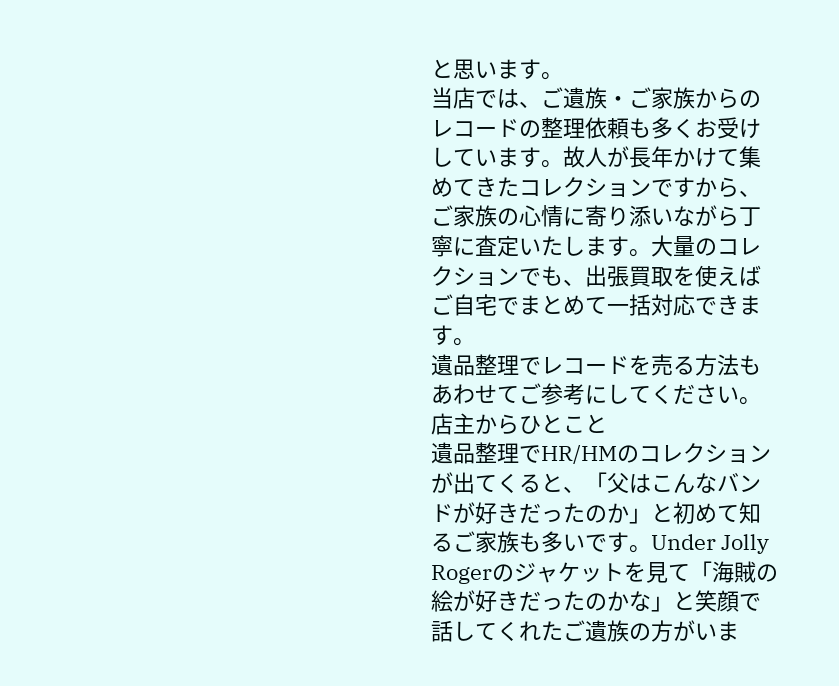と思います。
当店では、ご遺族・ご家族からのレコードの整理依頼も多くお受けしています。故人が長年かけて集めてきたコレクションですから、ご家族の心情に寄り添いながら丁寧に査定いたします。大量のコレクションでも、出張買取を使えばご自宅でまとめて一括対応できます。
遺品整理でレコードを売る方法もあわせてご参考にしてください。
店主からひとこと
遺品整理でHR/HMのコレクションが出てくると、「父はこんなバンドが好きだったのか」と初めて知るご家族も多いです。Under Jolly Rogerのジャケットを見て「海賊の絵が好きだったのかな」と笑顔で話してくれたご遺族の方がいま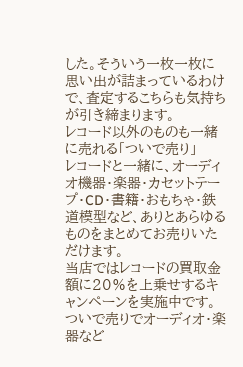した。そういう一枚一枚に思い出が詰まっているわけで、査定するこちらも気持ちが引き締まります。
レコード以外のものも一緒に売れる「ついで売り」
レコードと一緒に、オーディオ機器・楽器・カセットテープ・CD・書籍・おもちゃ・鉄道模型など、ありとあらゆるものをまとめてお売りいただけます。
当店ではレコードの買取金額に20%を上乗せするキャンペーンを実施中です。ついで売りでオーディオ・楽器など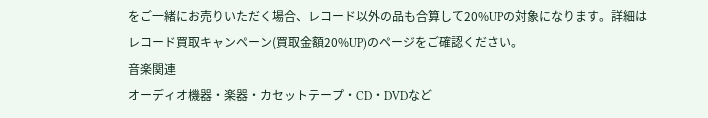をご一緒にお売りいただく場合、レコード以外の品も合算して20%UPの対象になります。詳細はレコード買取キャンペーン(買取金額20%UP)のページをご確認ください。
音楽関連
オーディオ機器・楽器・カセットテープ・CD・DVDなど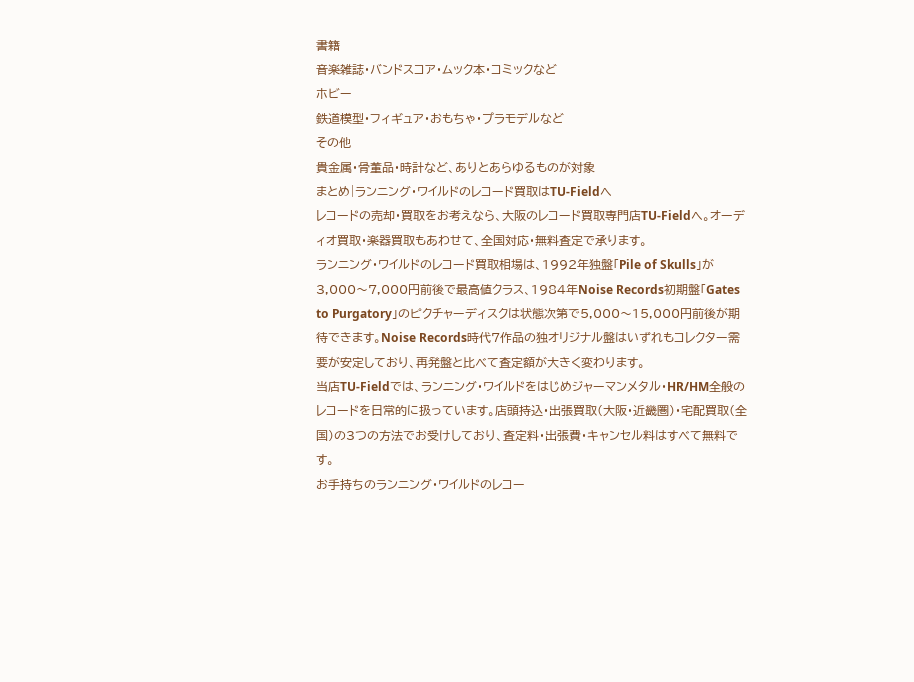書籍
音楽雑誌・バンドスコア・ムック本・コミックなど
ホビー
鉄道模型・フィギュア・おもちゃ・プラモデルなど
その他
貴金属・骨董品・時計など、ありとあらゆるものが対象
まとめ|ランニング・ワイルドのレコード買取はTU-Fieldへ
レコードの売却・買取をお考えなら、大阪のレコード買取専門店TU-Fieldへ。オーディオ買取・楽器買取もあわせて、全国対応・無料査定で承ります。
ランニング・ワイルドのレコード買取相場は、1992年独盤「Pile of Skulls」が3,000〜7,000円前後で最高値クラス、1984年Noise Records初期盤「Gates to Purgatory」のピクチャーディスクは状態次第で5,000〜15,000円前後が期待できます。Noise Records時代7作品の独オリジナル盤はいずれもコレクター需要が安定しており、再発盤と比べて査定額が大きく変わります。
当店TU-Fieldでは、ランニング・ワイルドをはじめジャーマンメタル・HR/HM全般のレコードを日常的に扱っています。店頭持込・出張買取(大阪・近畿圏)・宅配買取(全国)の3つの方法でお受けしており、査定料・出張費・キャンセル料はすべて無料です。
お手持ちのランニング・ワイルドのレコー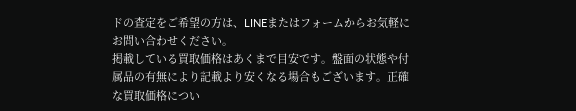ドの査定をご希望の方は、LINEまたはフォームからお気軽にお問い合わせください。
掲載している買取価格はあくまで目安です。盤面の状態や付属品の有無により記載より安くなる場合もございます。正確な買取価格につい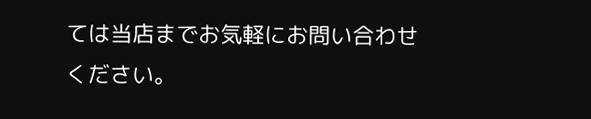ては当店までお気軽にお問い合わせください。